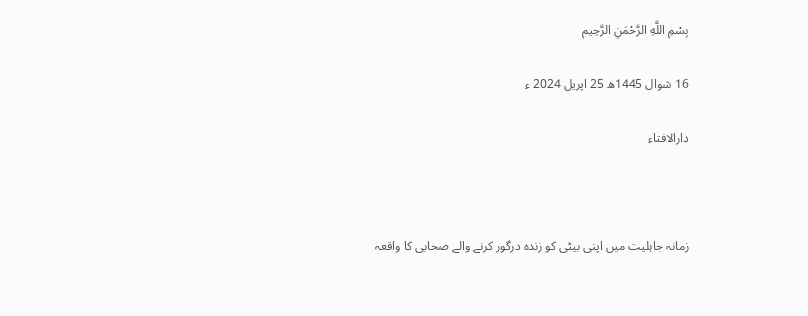بِسْمِ اللَّهِ الرَّحْمَنِ الرَّحِيم

16 شوال 1445ھ 25 اپریل 2024 ء

دارالافتاء



زمانہ جاہلیت میں اپنی بیٹی کو زندہ درگور کرنے والے صحابی کا واقعہ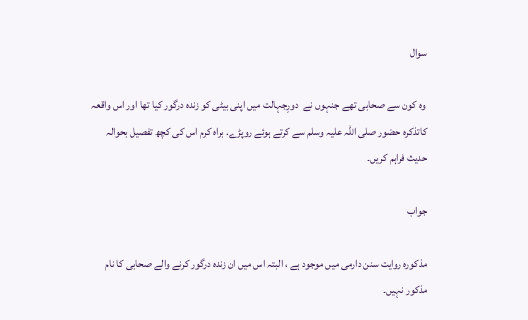سوال

 وہ کون سے صحابی تھے جنہوں نے  دورِجہالت میں اپنی بیٹی کو زندہ درگور کیا تھا اور اس واقعہ  کاتذکرہ حضور صلی اللہ علیہ وسلم سے کرتے ہوئے روپڑے. براہ کرم اس کی کچھ تفصیل بحوالہ حدیث فراہم کریں۔

جواب

مذکورہ روایت سنن دارمی میں موجود ہے ، البتہ اس میں ان زندہ درگور کرنے والے صحابی کا نام مذکور نہیں۔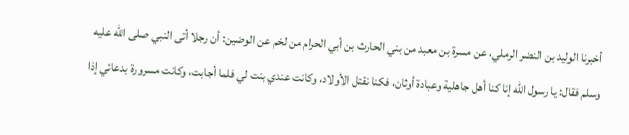أخبرنا الوليد بن النضر الرملي، عن مسرة بن معبد من بني الحارث بن أبي الحرام من لخم عن الوضين: أن رجلا أتى النبي صلى الله عليه وسلم فقال: يا رسول الله إنا كنا أهل جاهلية وعبادة أوثان، فكنا نقتل الأولاد، وكانت عندي بنت لي فلما أجابت، وكانت مسرورة بدعائي إذا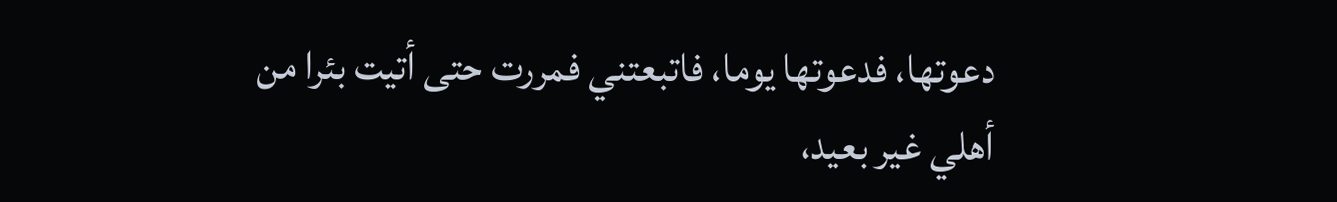دعوتها، فدعوتها يوما، فاتبعتني فمررت حتى أتيت بئرا من أهلي غير بعيد،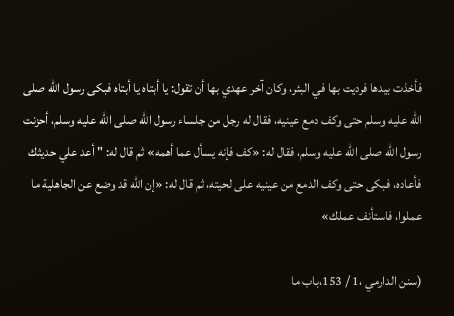فأخذت بيدها فرديت بها في البئر، وكان آخر عهدي بها أن تقول: يا أبتاه يا أبتاه فبكى رسول الله صلى الله عليه وسلم حتى وكف دمع عينيه، فقال له رجل من جلساء رسول الله صلى الله عليه وسلم، أحزنت رسول الله صلى الله عليه وسلم، فقال له: «كف فإنه يسأل عما أهمه» ثم قال له: " أعد علي حديثك فأعاده، فبكى حتى وكف الدمع من عينيه على لحيته، ثم قال له: «إن الله قد وضع عن الجاهلية ما عملوا، فاستأنف عملك»

(سنن الدارمي ،1 / 153،باب ما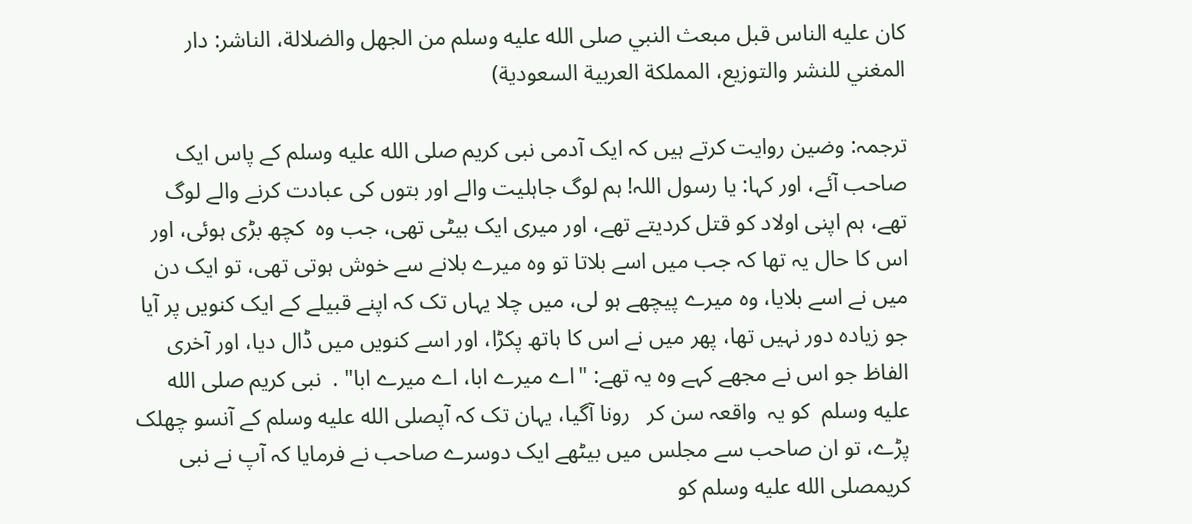كان عليه الناس قبل مبعث النبي صلى الله عليه وسلم من الجهل والضلالة، الناشر: دار المغني للنشر والتوزيع، المملكة العربية السعودية)

ترجمہ: وضین روایت کرتے ہیں کہ ایک آدمی نبی کریم صلى الله عليه وسلم کے پاس ایک صاحب آئے، اور کہا: یا رسول اللہ! ہم لوگ جاہلیت والے اور بتوں کی عبادت کرنے والے لوگ تھے، ہم اپنی اولاد کو قتل کردیتے تھے، اور میری ایک بیٹی تھی، جب وہ  کچھ بڑی ہوئی، اور اس کا حال یہ تھا کہ جب میں اسے بلاتا تو وہ میرے بلانے سے خوش ہوتی تھی، تو ایک دن میں نے اسے بلایا، وہ میرے پیچھے ہو لی، میں چلا یہاں تک کہ اپنے قبیلے کے ایک کنویں پر آیا جو زیادہ دور نہیں تھا، پھر میں نے اس کا ہاتھ پکڑا، اور اسے کنویں میں ڈال دیا، اور آخری الفاظ جو اس نے مجھے کہے وہ یہ تھے: "اے میرے ابا، اے میرے ابا" .  نبی کریم صلى الله عليه وسلم  کو یہ  واقعہ سن کر   رونا آگیا، یہان تک کہ آپصلى الله عليه وسلم کے آنسو چھلک پڑے، تو ان صاحب سے مجلس میں بیٹھے ایک دوسرے صاحب نے فرمایا کہ آپ نے نبی کریمصلى الله عليه وسلم کو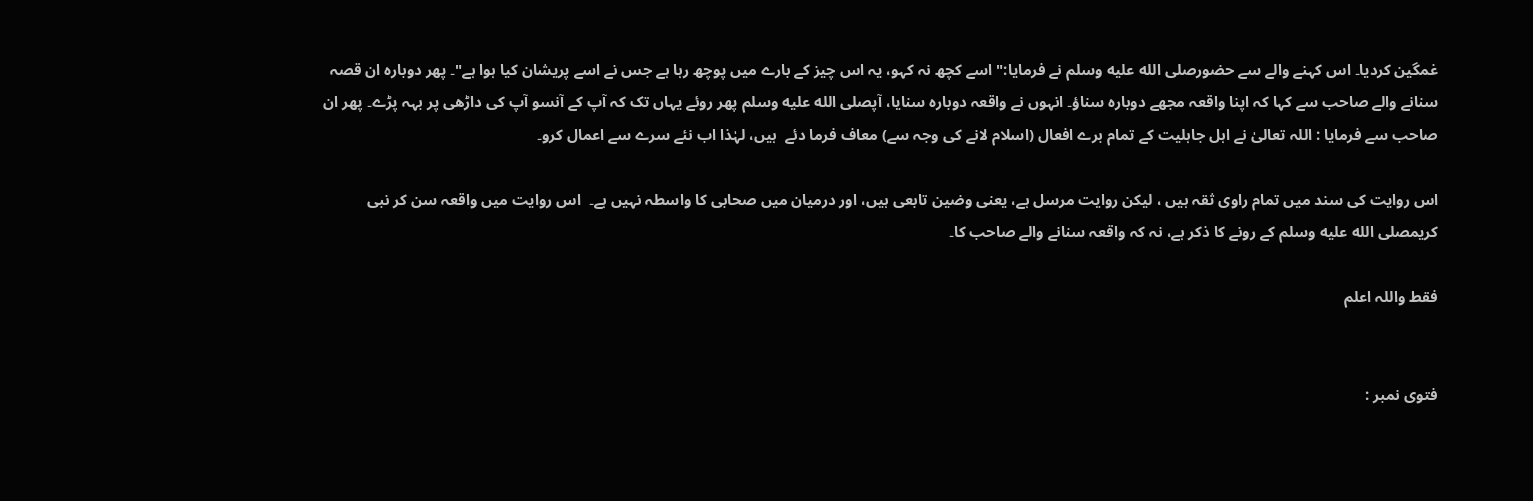غمگین کردیا۔ اس کہنے والے سے حضورصلى الله عليه وسلم نے فرمایا:" اسے کچھ نہ کہو، یہ اس چیز کے بارے میں پوچھ رہا ہے جس نے اسے پریشان کیا ہوا ہے"۔ پھر دوبارہ ان قصہ سنانے والے صاحب سے کہا کہ اپنا واقعہ مجھے دوبارہ سناؤ۔ انہوں نے واقعہ دوبارہ سنایا، آپصلى الله عليه وسلم پھر روئے یہاں تک کہ آپ کے آنسو آپ کی داڑھی پر بہہ پڑے۔ پھر ان صاحب سے فرمایا : اللہ تعالیٰ نے اہل جاہلیت کے تمام برے افعال (اسلام لانے کی وجہ سے) معاف فرما دئے  ہیں، لہٰذا اب نئے سرے سے اعمال کرو۔

اس روایت کی سند میں تمام راوی ثقہ ہیں ، لیکن روایت مرسل ہے، یعنی وضین تابعی ہیں، اور درمیان میں صحابی کا واسطہ نہیں ہے۔  اس روایت میں واقعہ سن کر نبی کریمصلى الله عليه وسلم کے رونے کا ذکر ہے، نہ کہ واقعہ سنانے والے صاحب کا۔

فقط واللہ اعلم


فتوی نمبر :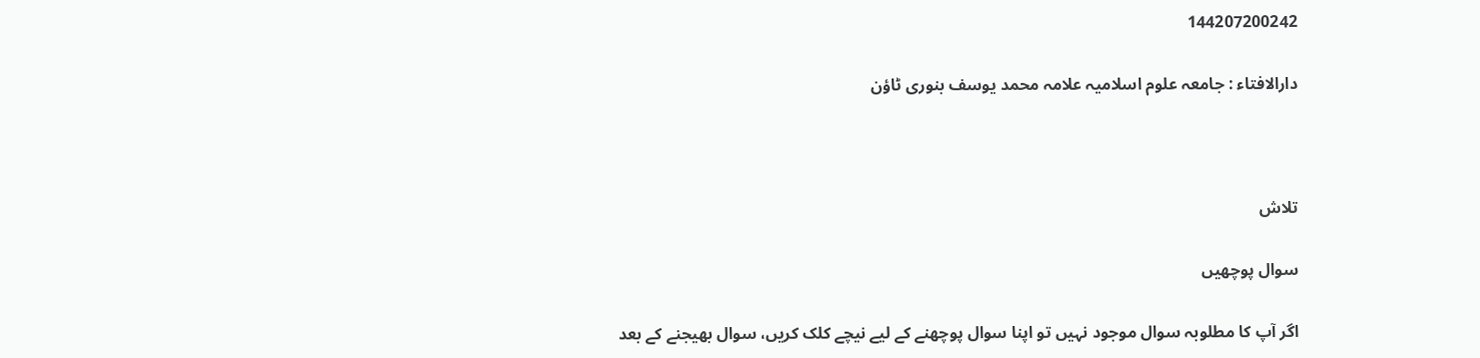144207200242

دارالافتاء : جامعہ علوم اسلامیہ علامہ محمد یوسف بنوری ٹاؤن



تلاش

سوال پوچھیں

اگر آپ کا مطلوبہ سوال موجود نہیں تو اپنا سوال پوچھنے کے لیے نیچے کلک کریں، سوال بھیجنے کے بعد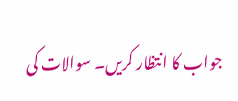جواب کا انتظار کریں۔ سوالات کی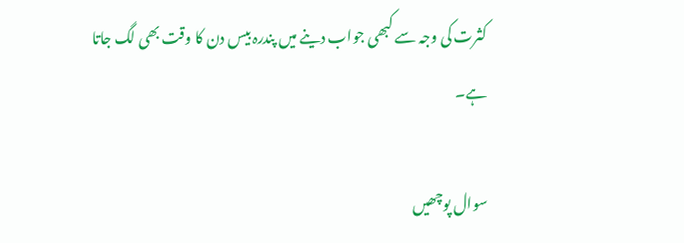کثرت کی وجہ سے کبھی جواب دینے میں پندرہ بیس دن کا وقت بھی لگ جاتا ہے۔

سوال پوچھیں